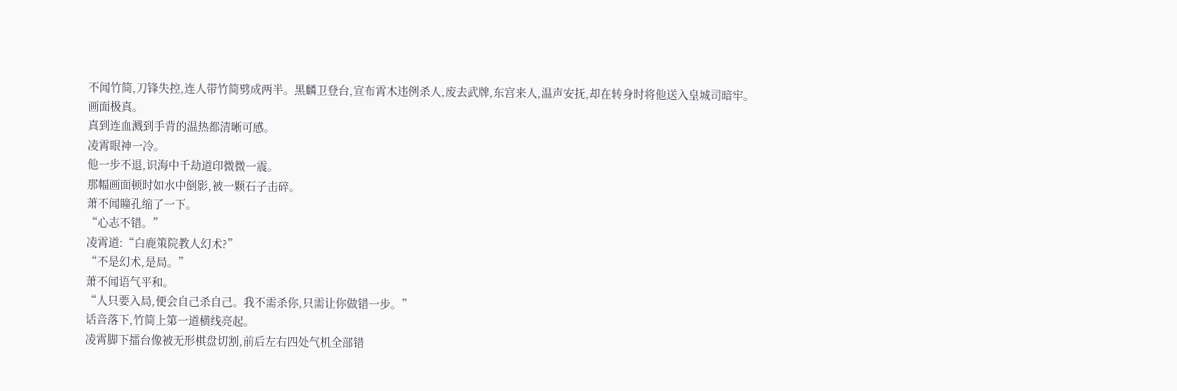不闻竹简,刀锋失控,连人带竹简劈成两半。黑麟卫登台,宣布霄木违例杀人,废去武牌,东宫来人,温声安抚,却在转身时将他送入皇城司暗牢。
画面极真。
真到连血溅到手背的温热都清晰可感。
凌霄眼神一冷。
他一步不退,识海中千劫道印微微一震。
那幅画面顿时如水中倒影,被一颗石子击碎。
萧不闻瞳孔缩了一下。
“心志不错。”
凌霄道:“白鹿策院教人幻术?”
“不是幻术,是局。”
萧不闻语气平和。
“人只要入局,便会自己杀自己。我不需杀你,只需让你做错一步。”
话音落下,竹简上第一道横线亮起。
凌霄脚下擂台像被无形棋盘切割,前后左右四处气机全部错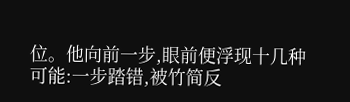位。他向前一步,眼前便浮现十几种可能:一步踏错,被竹简反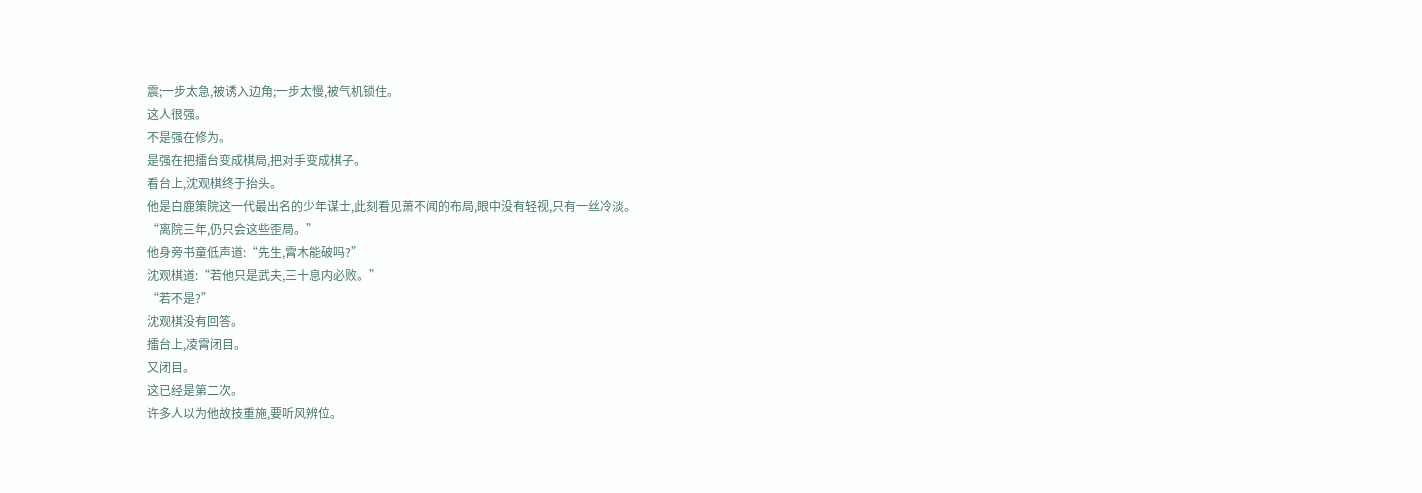震;一步太急,被诱入边角;一步太慢,被气机锁住。
这人很强。
不是强在修为。
是强在把擂台变成棋局,把对手变成棋子。
看台上,沈观棋终于抬头。
他是白鹿策院这一代最出名的少年谋士,此刻看见萧不闻的布局,眼中没有轻视,只有一丝冷淡。
“离院三年,仍只会这些歪局。”
他身旁书童低声道:“先生,霄木能破吗?”
沈观棋道:“若他只是武夫,三十息内必败。”
“若不是?”
沈观棋没有回答。
擂台上,凌霄闭目。
又闭目。
这已经是第二次。
许多人以为他故技重施,要听风辨位。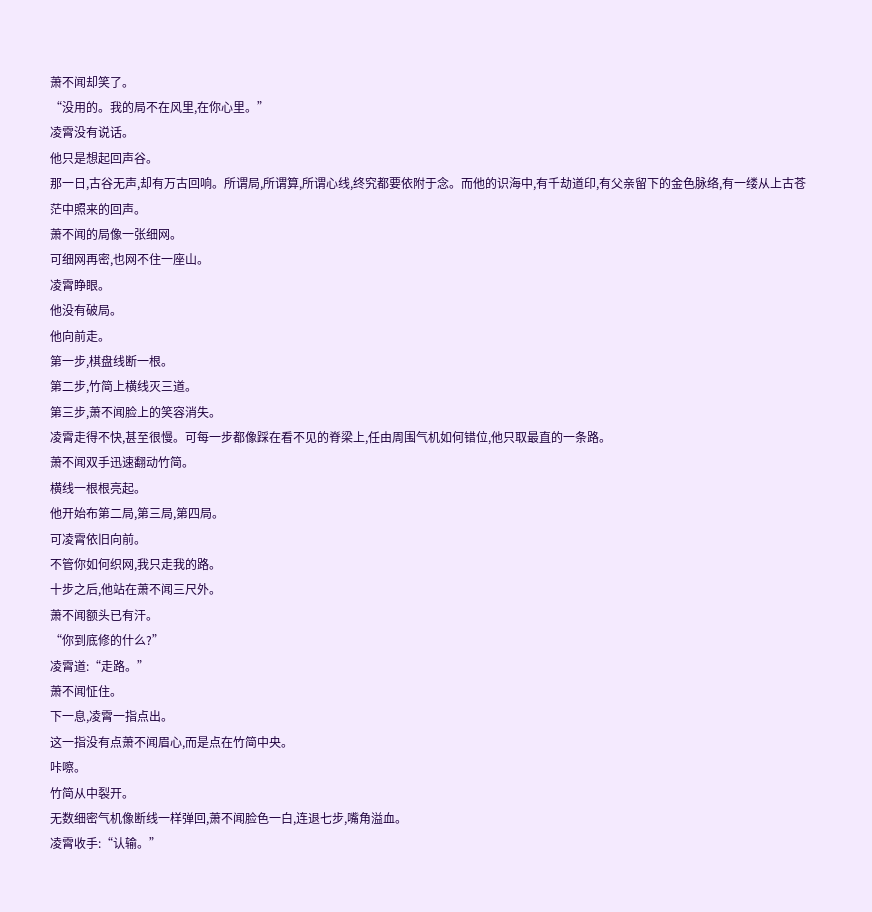萧不闻却笑了。
“没用的。我的局不在风里,在你心里。”
凌霄没有说话。
他只是想起回声谷。
那一日,古谷无声,却有万古回响。所谓局,所谓算,所谓心线,终究都要依附于念。而他的识海中,有千劫道印,有父亲留下的金色脉络,有一缕从上古苍茫中照来的回声。
萧不闻的局像一张细网。
可细网再密,也网不住一座山。
凌霄睁眼。
他没有破局。
他向前走。
第一步,棋盘线断一根。
第二步,竹简上横线灭三道。
第三步,萧不闻脸上的笑容消失。
凌霄走得不快,甚至很慢。可每一步都像踩在看不见的脊梁上,任由周围气机如何错位,他只取最直的一条路。
萧不闻双手迅速翻动竹简。
横线一根根亮起。
他开始布第二局,第三局,第四局。
可凌霄依旧向前。
不管你如何织网,我只走我的路。
十步之后,他站在萧不闻三尺外。
萧不闻额头已有汗。
“你到底修的什么?”
凌霄道:“走路。”
萧不闻怔住。
下一息,凌霄一指点出。
这一指没有点萧不闻眉心,而是点在竹简中央。
咔嚓。
竹简从中裂开。
无数细密气机像断线一样弹回,萧不闻脸色一白,连退七步,嘴角溢血。
凌霄收手:“认输。”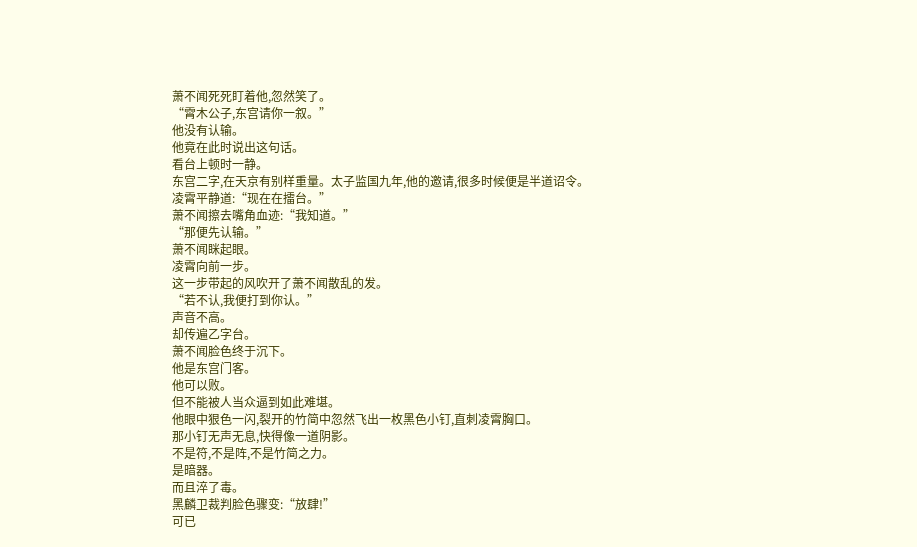萧不闻死死盯着他,忽然笑了。
“霄木公子,东宫请你一叙。”
他没有认输。
他竟在此时说出这句话。
看台上顿时一静。
东宫二字,在天京有别样重量。太子监国九年,他的邀请,很多时候便是半道诏令。
凌霄平静道:“现在在擂台。”
萧不闻擦去嘴角血迹:“我知道。”
“那便先认输。”
萧不闻眯起眼。
凌霄向前一步。
这一步带起的风吹开了萧不闻散乱的发。
“若不认,我便打到你认。”
声音不高。
却传遍乙字台。
萧不闻脸色终于沉下。
他是东宫门客。
他可以败。
但不能被人当众逼到如此难堪。
他眼中狠色一闪,裂开的竹简中忽然飞出一枚黑色小钉,直刺凌霄胸口。
那小钉无声无息,快得像一道阴影。
不是符,不是阵,不是竹简之力。
是暗器。
而且淬了毒。
黑麟卫裁判脸色骤变:“放肆!”
可已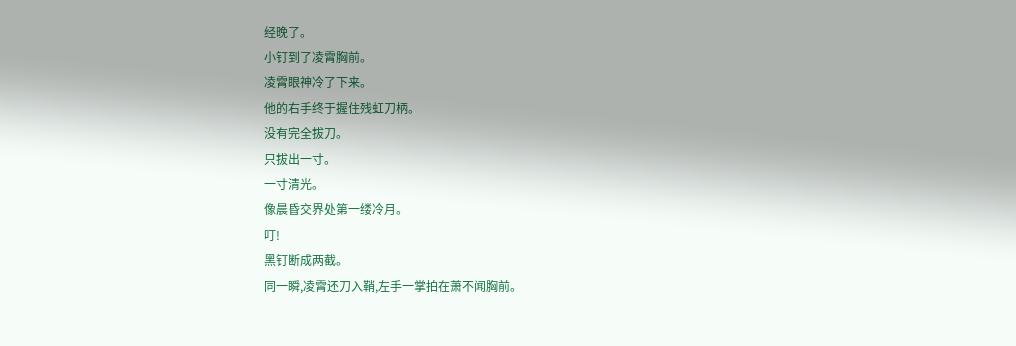经晚了。
小钉到了凌霄胸前。
凌霄眼神冷了下来。
他的右手终于握住残虹刀柄。
没有完全拔刀。
只拔出一寸。
一寸清光。
像晨昏交界处第一缕冷月。
叮!
黑钉断成两截。
同一瞬,凌霄还刀入鞘,左手一掌拍在萧不闻胸前。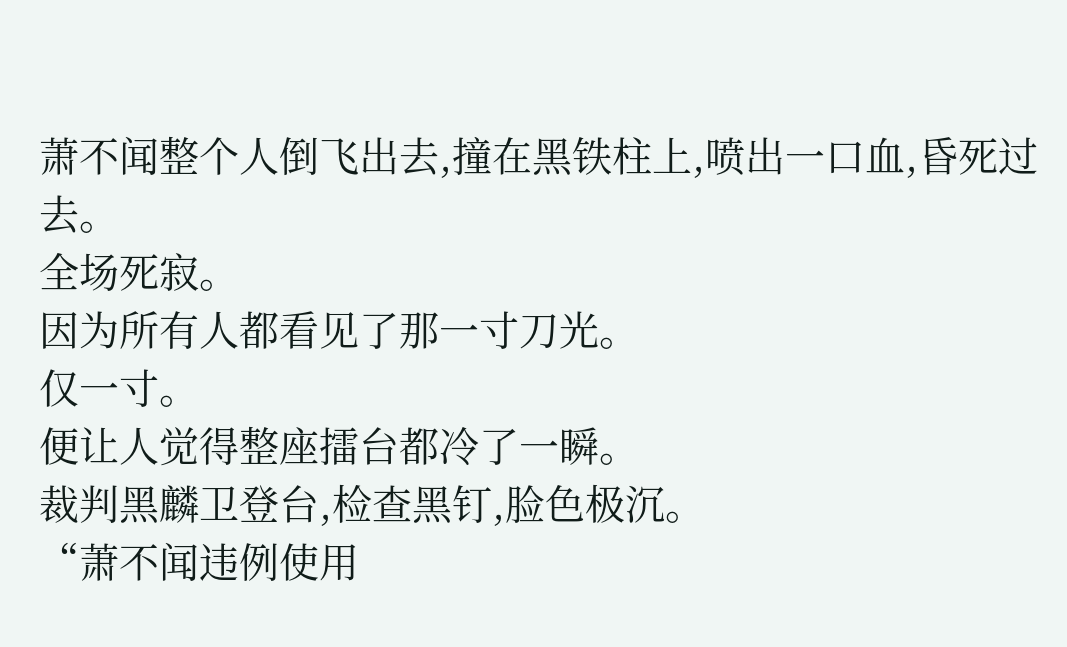萧不闻整个人倒飞出去,撞在黑铁柱上,喷出一口血,昏死过去。
全场死寂。
因为所有人都看见了那一寸刀光。
仅一寸。
便让人觉得整座擂台都冷了一瞬。
裁判黑麟卫登台,检查黑钉,脸色极沉。
“萧不闻违例使用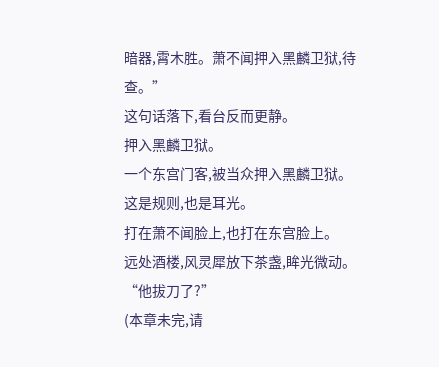暗器,霄木胜。萧不闻押入黑麟卫狱,待查。”
这句话落下,看台反而更静。
押入黑麟卫狱。
一个东宫门客,被当众押入黑麟卫狱。
这是规则,也是耳光。
打在萧不闻脸上,也打在东宫脸上。
远处酒楼,风灵犀放下茶盏,眸光微动。
“他拔刀了?”
(本章未完,请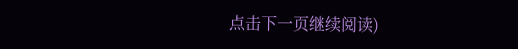点击下一页继续阅读)